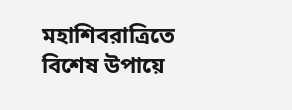মহাশিবরাত্রিতে বিশেষ উপায়ে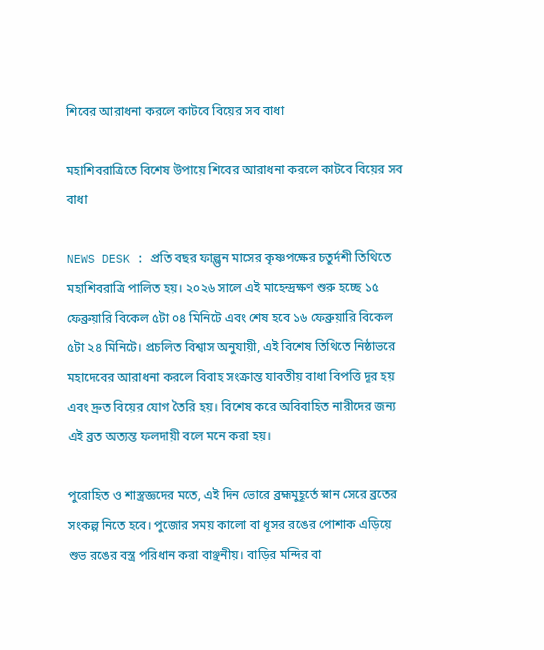শিবের আরাধনা করলে কাটবে বিয়ের সব বাধা

মহাশিবরাত্রিতে বিশেষ উপায়ে শিবের আরাধনা করলে কাটবে বিয়ের সব বাধা

NEWS DESK : প্রতি বছর ফাল্গুন মাসের কৃষ্ণপক্ষের চতুর্দশী তিথিতে মহাশিবরাত্রি পালিত হয়। ২০২৬ সালে এই মাহেন্দ্রক্ষণ শুরু হচ্ছে ১৫ ফেব্রুয়ারি বিকেল ৫টা ০৪ মিনিটে এবং শেষ হবে ১৬ ফেব্রুয়ারি বিকেল ৫টা ২৪ মিনিটে। প্রচলিত বিশ্বাস অনুযায়ী, এই বিশেষ তিথিতে নিষ্ঠাভরে মহাদেবের আরাধনা করলে বিবাহ সংক্রান্ত যাবতীয় বাধা বিপত্তি দূর হয় এবং দ্রুত বিয়ের যোগ তৈরি হয়। বিশেষ করে অবিবাহিত নারীদের জন্য এই ব্রত অত্যন্ত ফলদায়ী বলে মনে করা হয়।

পুরোহিত ও শাস্ত্রজ্ঞদের মতে, এই দিন ভোরে ব্রহ্মমুহূর্তে স্নান সেরে ব্রতের সংকল্প নিতে হবে। পুজোর সময় কালো বা ধূসর রঙের পোশাক এড়িয়ে শুভ রঙের বস্ত্র পরিধান করা বাঞ্ছনীয়। বাড়ির মন্দির বা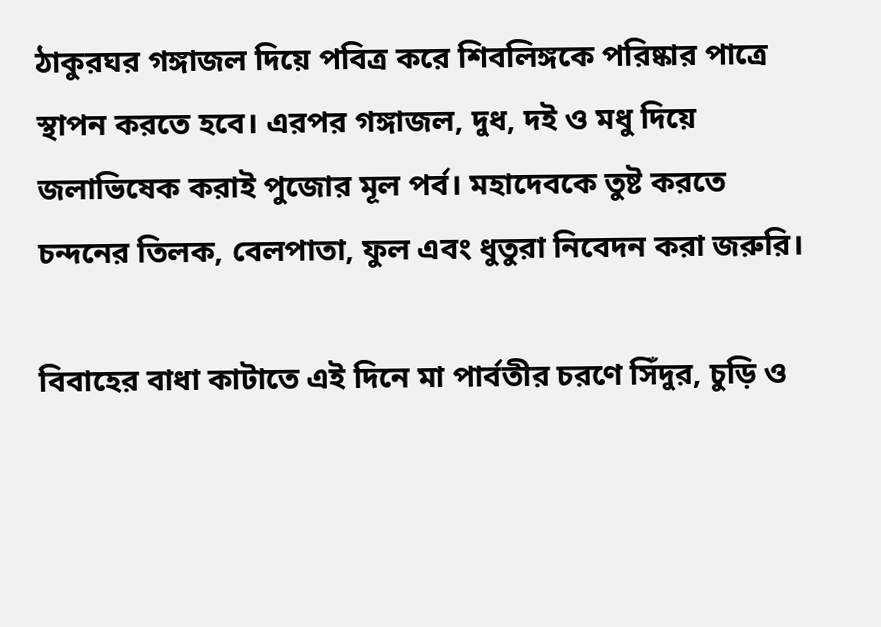ঠাকুরঘর গঙ্গাজল দিয়ে পবিত্র করে শিবলিঙ্গকে পরিষ্কার পাত্রে স্থাপন করতে হবে। এরপর গঙ্গাজল, দুধ, দই ও মধু দিয়ে জলাভিষেক করাই পুজোর মূল পর্ব। মহাদেবকে তুষ্ট করতে চন্দনের তিলক, বেলপাতা, ফুল এবং ধুতুরা নিবেদন করা জরুরি।

বিবাহের বাধা কাটাতে এই দিনে মা পার্বতীর চরণে সিঁদুর, চুড়ি ও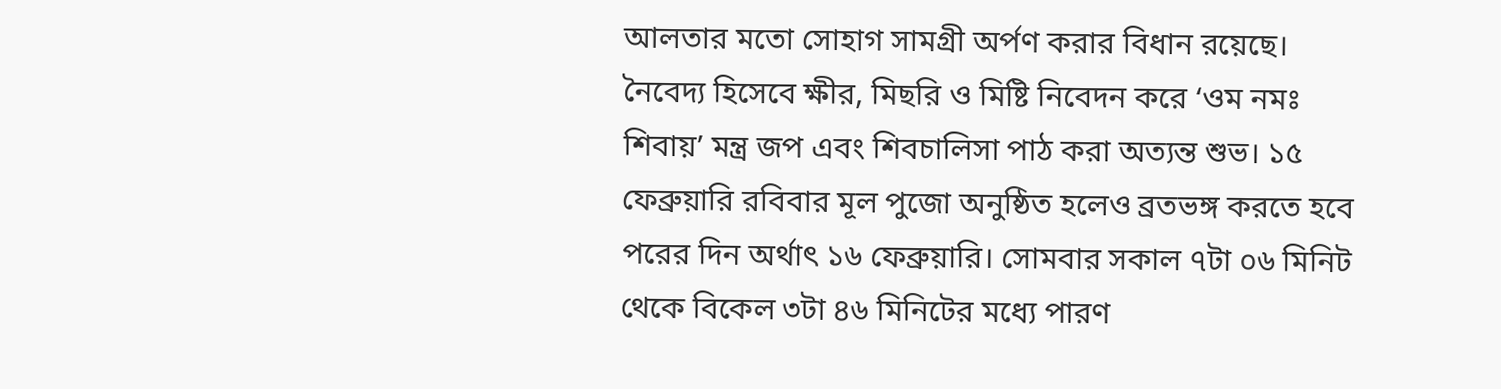আলতার মতো সোহাগ সামগ্রী অর্পণ করার বিধান রয়েছে। নৈবেদ্য হিসেবে ক্ষীর, মিছরি ও মিষ্টি নিবেদন করে ‘ওম নমঃ শিবায়’ মন্ত্র জপ এবং শিবচালিসা পাঠ করা অত্যন্ত শুভ। ১৫ ফেব্রুয়ারি রবিবার মূল পুজো অনুষ্ঠিত হলেও ব্রতভঙ্গ করতে হবে পরের দিন অর্থাৎ ১৬ ফেব্রুয়ারি। সোমবার সকাল ৭টা ০৬ মিনিট থেকে বিকেল ৩টা ৪৬ মিনিটের মধ্যে পারণ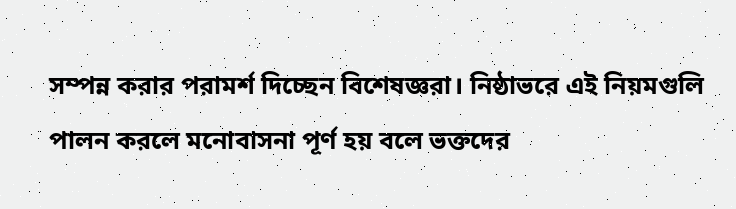সম্পন্ন করার পরামর্শ দিচ্ছেন বিশেষজ্ঞরা। নিষ্ঠাভরে এই নিয়মগুলি পালন করলে মনোবাসনা পূর্ণ হয় বলে ভক্তদের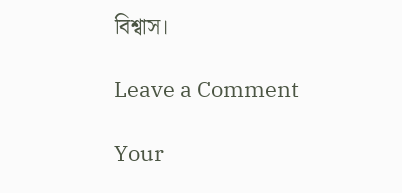বিশ্বাস।

Leave a Comment

Your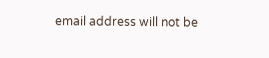email address will not be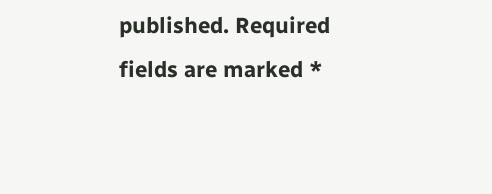published. Required fields are marked *